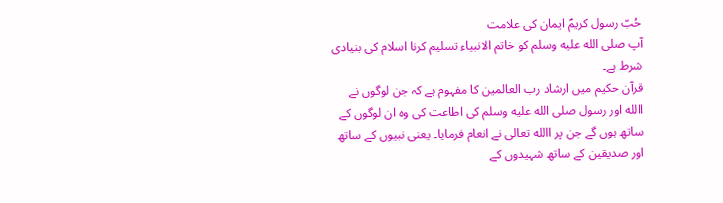حُبّ رسول کریمؐ ایمان کی علامت
آپ صلى الله عليه وسلم کو خاتم الانبیاء تسلیم کرنا اسلام کی بنیادی شرط ہے۔
قرآن حکیم میں ارشاد رب العالمین کا مفہوم ہے کہ جن لوگوں نے االله اور رسول صلى الله عليه وسلم کی اطاعت کی وہ ان لوگوں کے ساتھ ہوں گے جن پر االله تعالی نے انعام فرمایا۔ یعنی نبیوں کے ساتھ اور صدیقین کے ساتھ شہیدوں کے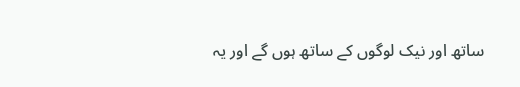ساتھ اور نیک لوگوں کے ساتھ ہوں گے اور یہ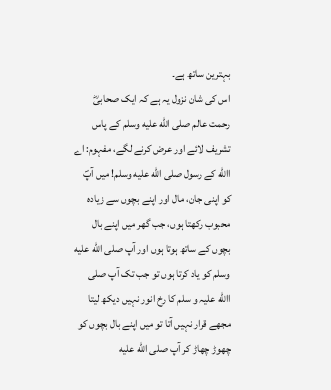بہترین ساتھ ہے۔
اس کی شان نزول یہ ہے کہ ایک صحابیؓ رحمت عالم صلى الله عليه وسلم کے پاس تشریف لائے اور عرض کرنے لگے، مفہوم: اے االله کے رسول صلى الله عليه وسلم! میں آپؐ کو اپنی جان، مال اور اپنے بچوں سے زیادہ محبوب رکھتا ہوں، جب گھر میں اپنے بال بچوں کے ساتھ ہوتا ہوں اور آپ صلى الله عليه وسلم کو یاد کرتا ہوں تو جب تک آپ صلی االله علیہ و سلم کا رخ انور نہیں دیکھ لیتا مجھے قرار نہیں آتا تو میں اپنے بال بچوں کو چھوڑ چھاڑ کر آپ صلى الله عليه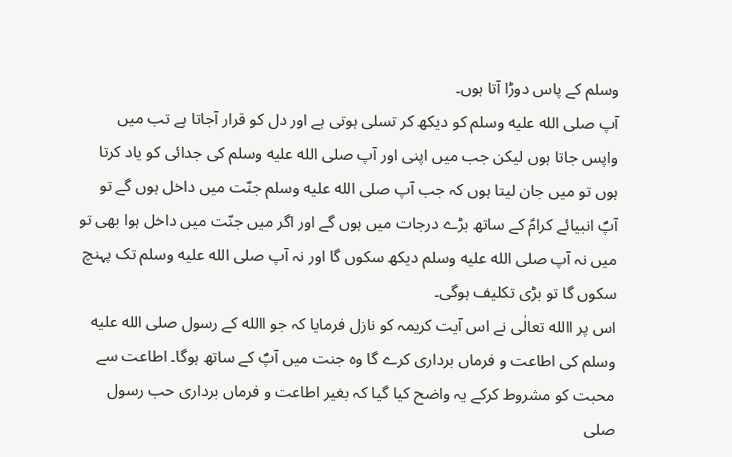وسلم کے پاس دوڑا آتا ہوں۔
آپ صلى الله عليه وسلم کو دیکھ کر تسلی ہوتی ہے اور دل کو قرار آجاتا ہے تب میں واپس جاتا ہوں لیکن جب میں اپنی اور آپ صلى الله عليه وسلم کی جدائی کو یاد کرتا ہوں تو میں جان لیتا ہوں کہ جب آپ صلى الله عليه وسلم جنّت میں داخل ہوں گے تو آپؐ انبیائے کرامؑ کے ساتھ بڑے درجات میں ہوں گے اور اگر میں جنّت میں داخل ہوا بھی تو میں نہ آپ صلى الله عليه وسلم دیکھ سکوں گا اور نہ آپ صلى الله عليه وسلم تک پہنچ سکوں گا تو بڑی تکلیف ہوگی۔
اس پر االله تعالٰی نے اس آیت کریمہ کو نازل فرمایا کہ جو االله کے رسول صلى الله عليه وسلم کی اطاعت و فرماں برداری کرے گا وہ جنت میں آپؐ کے ساتھ ہوگا۔ اطاعت سے محبت کو مشروط کرکے یہ واضح کیا گیا کہ بغیر اطاعت و فرماں برداری حب رسول صلى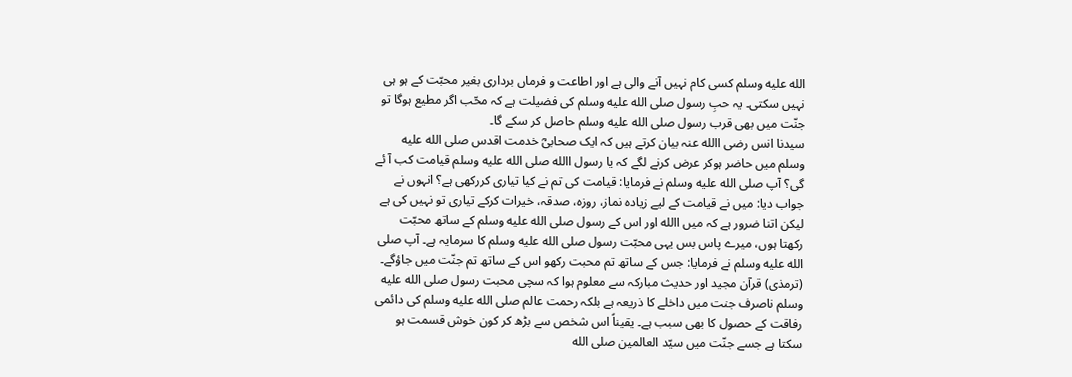الله عليه وسلم کسی کام نہیں آنے والی ہے اور اطاعت و فرماں برداری بغیر محبّت کے ہو ہی نہیں سکتی۔ یہ حبِ رسول صلى الله عليه وسلم کی فضیلت ہے کہ محّب اگر مطیع ہوگا تو جنّت میں بھی قرب رسول صلى الله عليه وسلم حاصل کر سکے گا۔
سیدنا انس رضی االله عنہ بیان کرتے ہیں کہ ایک صحابیؓ خدمت اقدس صلى الله عليه وسلم میں حاضر ہوکر عرض کرنے لگے کہ یا رسول االله صلى الله عليه وسلم قیامت کب آ ئے گی؟ آپ صلى الله عليه وسلم نے فرمایا: قیامت کی تم نے کیا تیاری کررکھی ہے؟ انہوں نے جواب دیا: میں نے قیامت کے لیے زیادہ نماز، روزہ، صدقہ، خیرات کرکے تیاری تو نہیں کی ہے لیکن اتنا ضرور ہے کہ میں االله اور اس کے رسول صلى الله عليه وسلم کے ساتھ محبّت رکھتا ہوں، میرے پاس بس یہی محبّت رسول صلى الله عليه وسلم کا سرمایہ ہے۔ آپ صلى الله عليه وسلم نے فرمایا: جس کے ساتھ تم محبت رکھو اس کے ساتھ تم جنّت میں جاؤگے۔
(ترمذی) قرآن مجید اور حدیث مبارکہ سے معلوم ہوا کہ سچی محبت رسول صلى الله عليه وسلم ناصرف جنت میں داخلے کا ذریعہ ہے بلکہ رحمت عالم صلى الله عليه وسلم کی دائمی رفاقت کے حصول کا بھی سبب ہے۔ یقیناً اس شخص سے بڑھ کر کون خوش قسمت ہو سکتا ہے جسے جنّت میں سیّد العالمین صلى الله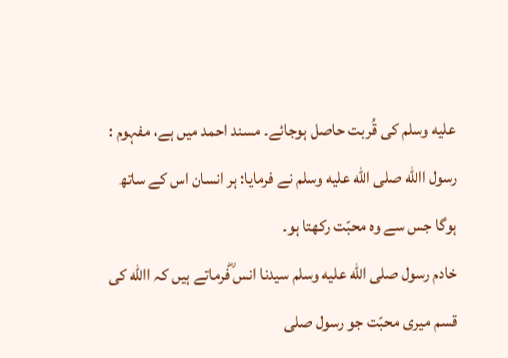عليه وسلم کی قُربت حاصل ہوجائے۔ مسند احمد میں ہے، مفہوم : رسول االله صلى الله عليه وسلم نے فرمایا: ہر انسان اس کے ساتھ ہوگا جس سے وہ محبّت رکھتا ہو۔
خادم رسول صلى الله عليه وسلم سیدنا انس ؓفرماتے ہیں کہ االله کی قسم میری محبّت جو رسول صلى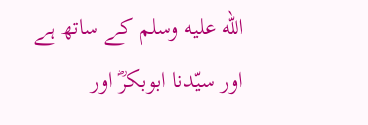الله عليه وسلم کے ساتھ ہے اور سیّدنا ابوبکرؓ اور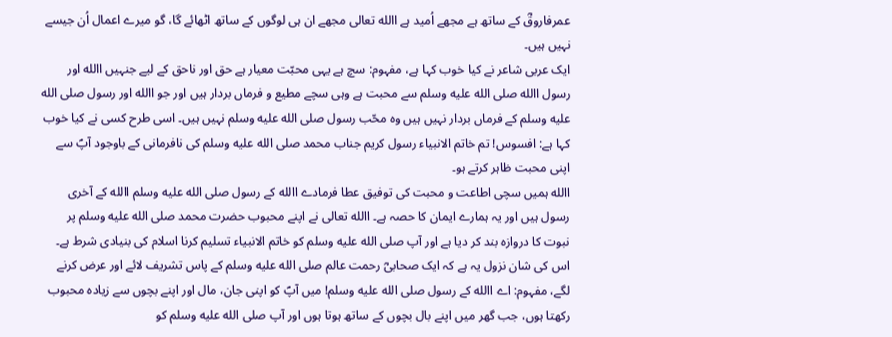عمرفاروقؓ کے ساتھ ہے مجھے اُمید ہے االله تعالی مجھے ان ہی لوگوں کے ساتھ اٹھائے گا، گو میرے اعمال اُن جیسے نہیں ہیں۔
ایک عربی شاعر نے کیا خوب کہا ہے، مفہوم: سچ ہے یہی محبّت معیار ہے حق اور ناحق کے لیے جنہیں االله اور رسول االله صلى الله عليه وسلم سے محبت ہے وہی سچے مطیع و فرماں بردار ہیں اور جو االله اور رسول صلى الله عليه وسلم کے فرماں بردار نہیں ہیں وہ محّب رسول صلى الله عليه وسلم نہیں ہیں۔ اسی طرح کسی نے کیا خوب کہا ہے: افسوس! تم خاتم الانبیاء رسول کریم جناب محمد صلى الله عليه وسلم کی نافرمانی کے باوجود آپؐ سے اپنی محبت ظاہر کرتے ہو۔
االله ہمیں سچی اطاعت و محبت کی توفیق عطا فرمادے االله کے رسول صلى الله عليه وسلم االله کے آخری رسول ہیں اور یہ ہمارے ایمان کا حصہ ہے۔ االله تعالی نے اپنے محبوب حضرت محمد صلى الله عليه وسلم پر نبوت کا دروازہ بند کر دیا ہے اور آپ صلى الله عليه وسلم کو خاتم الانبیاء تسلیم کرنا اسلام کی بنیادی شرط ہے۔
اس کی شان نزول یہ ہے کہ ایک صحابیؓ رحمت عالم صلى الله عليه وسلم کے پاس تشریف لائے اور عرض کرنے لگے، مفہوم: اے االله کے رسول صلى الله عليه وسلم! میں آپؐ کو اپنی جان، مال اور اپنے بچوں سے زیادہ محبوب رکھتا ہوں، جب گھر میں اپنے بال بچوں کے ساتھ ہوتا ہوں اور آپ صلى الله عليه وسلم کو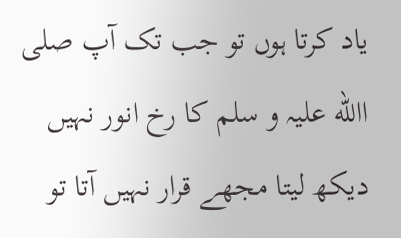یاد کرتا ہوں تو جب تک آپ صلی االله علیہ و سلم کا رخ انور نہیں دیکھ لیتا مجھے قرار نہیں آتا تو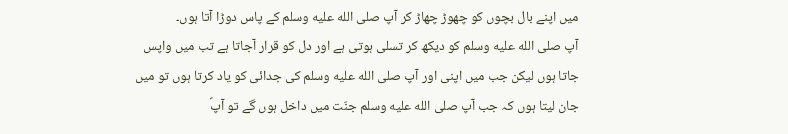میں اپنے بال بچوں کو چھوڑ چھاڑ کر آپ صلى الله عليه وسلم کے پاس دوڑا آتا ہوں۔
آپ صلى الله عليه وسلم کو دیکھ کر تسلی ہوتی ہے اور دل کو قرار آجاتا ہے تب میں واپس جاتا ہوں لیکن جب میں اپنی اور آپ صلى الله عليه وسلم کی جدائی کو یاد کرتا ہوں تو میں جان لیتا ہوں کہ جب آپ صلى الله عليه وسلم جنّت میں داخل ہوں گے تو آپؐ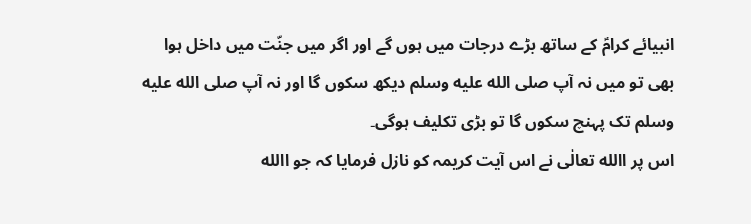انبیائے کرامؑ کے ساتھ بڑے درجات میں ہوں گے اور اگر میں جنّت میں داخل ہوا بھی تو میں نہ آپ صلى الله عليه وسلم دیکھ سکوں گا اور نہ آپ صلى الله عليه وسلم تک پہنچ سکوں گا تو بڑی تکلیف ہوگی۔
اس پر االله تعالٰی نے اس آیت کریمہ کو نازل فرمایا کہ جو االله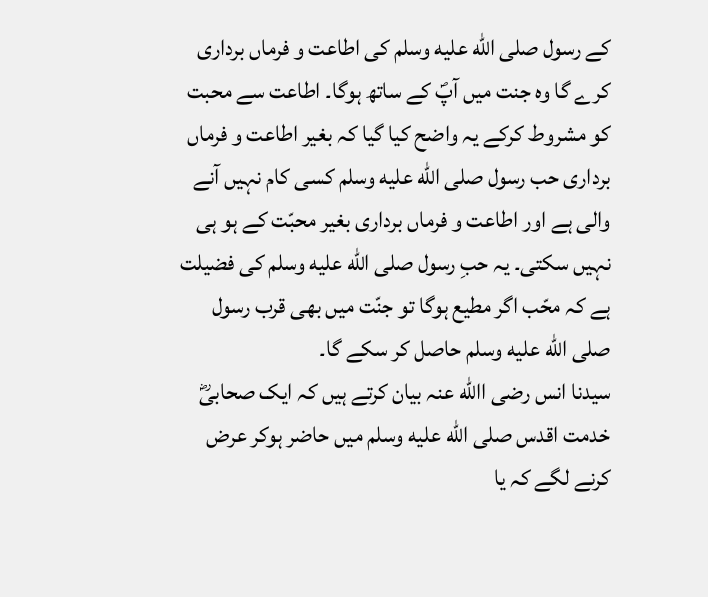کے رسول صلى الله عليه وسلم کی اطاعت و فرماں برداری کرے گا وہ جنت میں آپؐ کے ساتھ ہوگا۔ اطاعت سے محبت کو مشروط کرکے یہ واضح کیا گیا کہ بغیر اطاعت و فرماں برداری حب رسول صلى الله عليه وسلم کسی کام نہیں آنے والی ہے اور اطاعت و فرماں برداری بغیر محبّت کے ہو ہی نہیں سکتی۔ یہ حبِ رسول صلى الله عليه وسلم کی فضیلت ہے کہ محّب اگر مطیع ہوگا تو جنّت میں بھی قرب رسول صلى الله عليه وسلم حاصل کر سکے گا۔
سیدنا انس رضی االله عنہ بیان کرتے ہیں کہ ایک صحابیؓ خدمت اقدس صلى الله عليه وسلم میں حاضر ہوکر عرض کرنے لگے کہ یا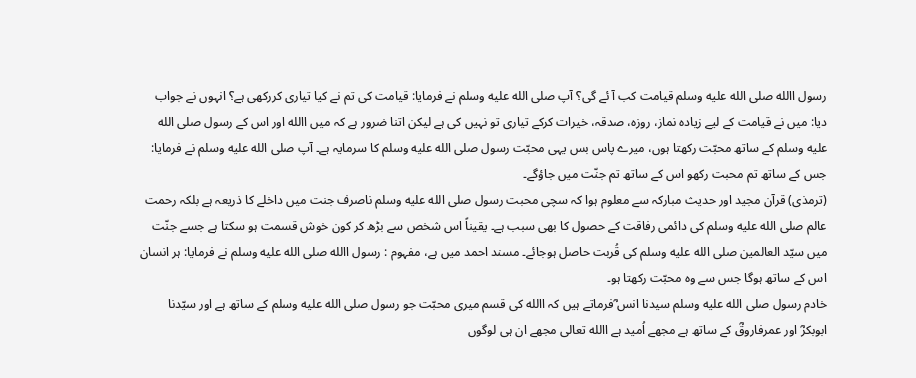رسول االله صلى الله عليه وسلم قیامت کب آ ئے گی؟ آپ صلى الله عليه وسلم نے فرمایا: قیامت کی تم نے کیا تیاری کررکھی ہے؟ انہوں نے جواب دیا: میں نے قیامت کے لیے زیادہ نماز، روزہ، صدقہ، خیرات کرکے تیاری تو نہیں کی ہے لیکن اتنا ضرور ہے کہ میں االله اور اس کے رسول صلى الله عليه وسلم کے ساتھ محبّت رکھتا ہوں، میرے پاس بس یہی محبّت رسول صلى الله عليه وسلم کا سرمایہ ہے۔ آپ صلى الله عليه وسلم نے فرمایا: جس کے ساتھ تم محبت رکھو اس کے ساتھ تم جنّت میں جاؤگے۔
(ترمذی) قرآن مجید اور حدیث مبارکہ سے معلوم ہوا کہ سچی محبت رسول صلى الله عليه وسلم ناصرف جنت میں داخلے کا ذریعہ ہے بلکہ رحمت عالم صلى الله عليه وسلم کی دائمی رفاقت کے حصول کا بھی سبب ہے۔ یقیناً اس شخص سے بڑھ کر کون خوش قسمت ہو سکتا ہے جسے جنّت میں سیّد العالمین صلى الله عليه وسلم کی قُربت حاصل ہوجائے۔ مسند احمد میں ہے، مفہوم : رسول االله صلى الله عليه وسلم نے فرمایا: ہر انسان اس کے ساتھ ہوگا جس سے وہ محبّت رکھتا ہو۔
خادم رسول صلى الله عليه وسلم سیدنا انس ؓفرماتے ہیں کہ االله کی قسم میری محبّت جو رسول صلى الله عليه وسلم کے ساتھ ہے اور سیّدنا ابوبکرؓ اور عمرفاروقؓ کے ساتھ ہے مجھے اُمید ہے االله تعالی مجھے ان ہی لوگوں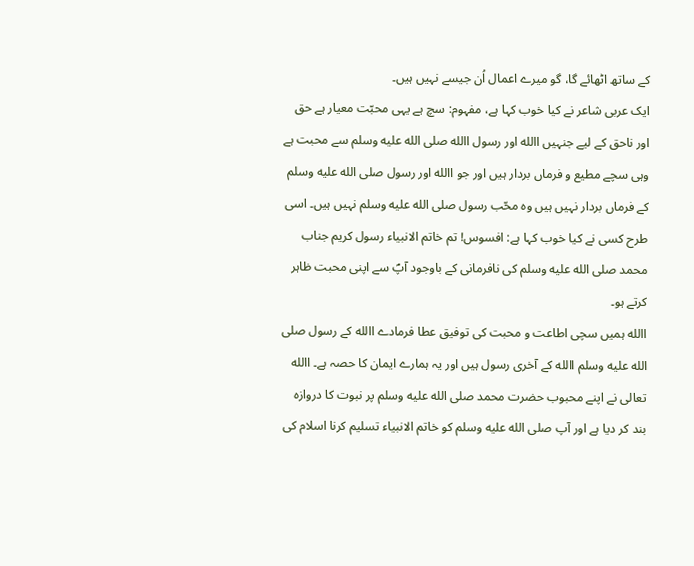کے ساتھ اٹھائے گا، گو میرے اعمال اُن جیسے نہیں ہیں۔
ایک عربی شاعر نے کیا خوب کہا ہے، مفہوم: سچ ہے یہی محبّت معیار ہے حق اور ناحق کے لیے جنہیں االله اور رسول االله صلى الله عليه وسلم سے محبت ہے وہی سچے مطیع و فرماں بردار ہیں اور جو االله اور رسول صلى الله عليه وسلم کے فرماں بردار نہیں ہیں وہ محّب رسول صلى الله عليه وسلم نہیں ہیں۔ اسی طرح کسی نے کیا خوب کہا ہے: افسوس! تم خاتم الانبیاء رسول کریم جناب محمد صلى الله عليه وسلم کی نافرمانی کے باوجود آپؐ سے اپنی محبت ظاہر کرتے ہو۔
االله ہمیں سچی اطاعت و محبت کی توفیق عطا فرمادے االله کے رسول صلى الله عليه وسلم االله کے آخری رسول ہیں اور یہ ہمارے ایمان کا حصہ ہے۔ االله تعالی نے اپنے محبوب حضرت محمد صلى الله عليه وسلم پر نبوت کا دروازہ بند کر دیا ہے اور آپ صلى الله عليه وسلم کو خاتم الانبیاء تسلیم کرنا اسلام کی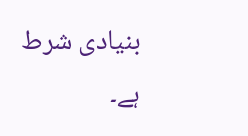بنیادی شرط ہے۔